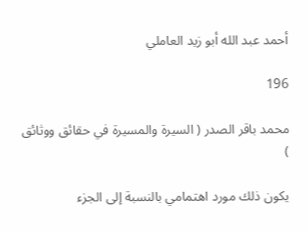أحمد عبد الله أبو زيد العاملي

196

محمد باقر الصدر ( السيرة والمسيرة في حقائق ووثائق )

يكون ذلك مورد اهتمامي بالنسبة إلى الجزء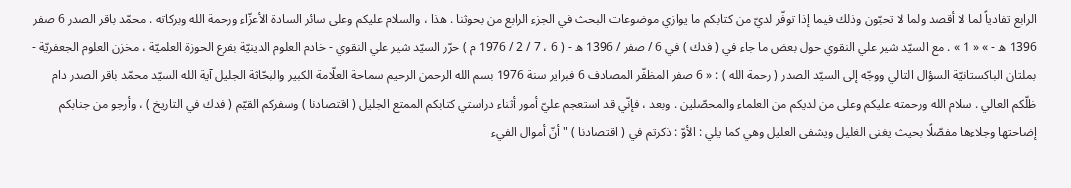الرابع تفادياً لما لا أقصد ولما لا تحبّون وذلك فيما إذا توفّر لديّ من كتابكم ما يوازي موضوعات البحث في الجزء الرابع من بحوثنا . هذا ، والسلام عليكم وعلى سائر السادة الأعزّاء ورحمة الله وبركاته . محمّد باقر الصدر 6 صفر 1396 ه - » « 1 » . مع السيّد شير علي النقوي حول بعض ما جاء في ( فدك ) في 6 / صفر / 1396 ه - ( 6 ، 7 / 2 / 1976 م ) حرّر السيّد شير علي النقوي - خادم العلوم الدينيّة بفرع الحوزة العلميّة ، مخزن العلوم الجعفريّة - بملتان الباكستانيّة السؤال التالي ووجّه إلى السيّد الصدر ( رحمة الله ) : « 6 صفر المظفّر المصادف 6 فبراير سنة 1976 بسم الله الرحمن الرحيم سماحة العلّامة الكبير والبحّاثة الجليل آية الله السيّد محمّد باقر الصدر دام ظلّكم العالي . سلام الله ورحمته عليكم وعلى من لديكم من العلماء والمحصّلين . وبعد ، فإنّي قد استعجم عليّ أمور أثناء دراستي كتابكم الممتع الجليل ( اقتصادنا ) وسفركم القيّم ( فدك في التاريخ ) ، وأرجو من جنابكم إضاحتها وجلاءها مفصّلًا بحيث يغنى الغليل ويشفى العليل وهي كما يلي : الأوّ : ذكرتم في ( اقتصادنا ) " أنّ أموال الفيء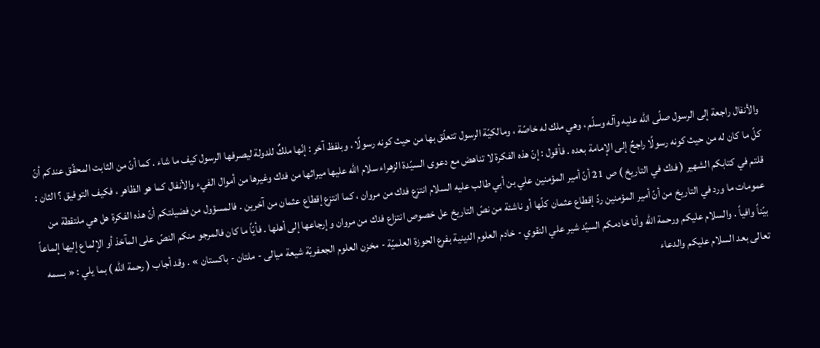والأنفال راجعة إلى الرسول صلّى الله عليه وآله وسلّم ، وهي ملك له خاصّة ، ومالكيّة الرسول تتعلّق بها من حيث كونه رسولًا ، وبلفظ آخر : إنّها ملكٌ للدولة ليصرفها الرسول كيف ما شاء . كما أنّ من الثابت المحقّق عندكم أنّ كلّ ما كان له من حيث كونه رسولًا راجحٌ إلى الإمامة بعده . فأقول : إنّ هذه الفكرة لا تناهض مع دعوى السيّدة الزهراء سلام الله عليها ميراثها من فدك وغيرها من أموال الفيء والأنفال كما هو الظاهر ، فكيف التوفيق ؟ الثان : قلتم في كتابكم الشهير ( فدك في التاريخ ) ص 21 أنّ أمير المؤمنين علي بن أبي طالب عليه السلام انتزع فدك من مروان ، كما انتزع إقطاع عثمان من آخرين . فالمسؤول من فضيلتكم أنّ هذه الفكرة هل هي ملتقطة من عمومات ما ورد في التاريخ من أنّ أمير المؤمنين ردّ إقطاع عثمان كلّها أو ناشئة من نصّ التاريخ عل خصوص انتزاع فدك من مروان وإرجاعها إلى أهلها . فأيّاً ما كان فالمرجو منكم النصّ على المآخذ أو الإلماع إليها إلماعاً بيّناً وافياً . والسلام عليكم ورحمة الله وأنا خادمكم السيّد شير علي النقوي - خادم العلوم الدينية بفرع الحوزة العلميّة - مخزن العلوم الجعفريّة شيعة ميالى - ملتان - باكستان » . وقد أجاب ( رحمة الله ) بما يلي : « بسمه تعالى بعد السلام عليكم والدعاء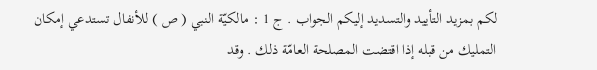لكم بمزيد التأييد والتسديد إليكم الجواب . ج 1 : مالكيّة النبي ( ص ) للأنفال تستدعي إمكان التمليك من قبله إذا اقتضت المصلحة العامّة ذلك . وقد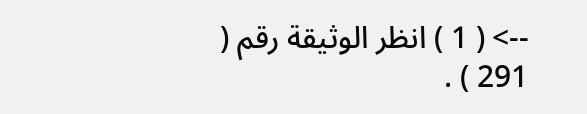--> ( 1 ) انظر الوثيقة رقم ( 291 ) .